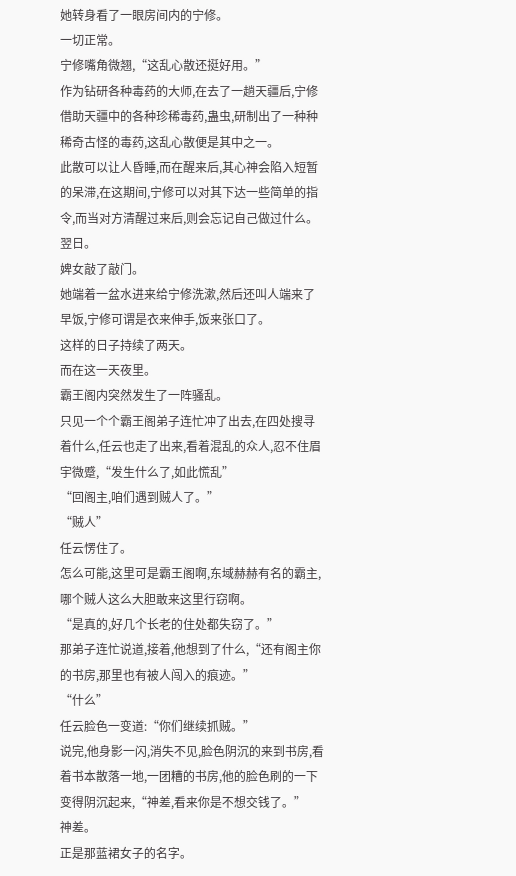她转身看了一眼房间内的宁修。
一切正常。
宁修嘴角微翘,“这乱心散还挺好用。”
作为钻研各种毒药的大师,在去了一趟天疆后,宁修借助天疆中的各种珍稀毒药,蛊虫,研制出了一种种稀奇古怪的毒药,这乱心散便是其中之一。
此散可以让人昏睡,而在醒来后,其心神会陷入短暂的呆滞,在这期间,宁修可以对其下达一些简单的指令,而当对方清醒过来后,则会忘记自己做过什么。
翌日。
婢女敲了敲门。
她端着一盆水进来给宁修洗漱,然后还叫人端来了早饭,宁修可谓是衣来伸手,饭来张口了。
这样的日子持续了两天。
而在这一天夜里。
霸王阁内突然发生了一阵骚乱。
只见一个个霸王阁弟子连忙冲了出去,在四处搜寻着什么,任云也走了出来,看着混乱的众人,忍不住眉宇微蹙,“发生什么了,如此慌乱”
“回阁主,咱们遇到贼人了。”
“贼人”
任云愣住了。
怎么可能,这里可是霸王阁啊,东域赫赫有名的霸主,哪个贼人这么大胆敢来这里行窃啊。
“是真的,好几个长老的住处都失窃了。”
那弟子连忙说道,接着,他想到了什么,“还有阁主你的书房,那里也有被人闯入的痕迹。”
“什么”
任云脸色一变道:“你们继续抓贼。”
说完,他身影一闪,消失不见,脸色阴沉的来到书房,看着书本散落一地,一团糟的书房,他的脸色刷的一下变得阴沉起来,“神差,看来你是不想交钱了。”
神差。
正是那蓝裙女子的名字。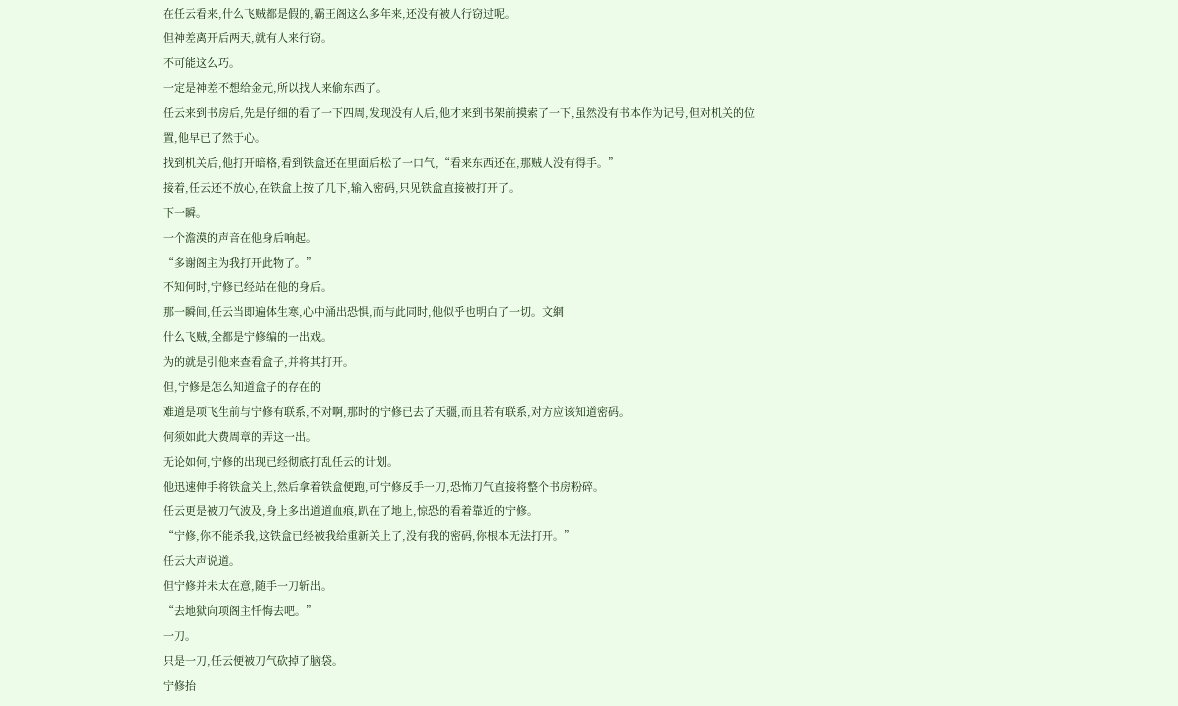在任云看来,什么飞贼都是假的,霸王阁这么多年来,还没有被人行窃过呢。
但神差离开后两天,就有人来行窃。
不可能这么巧。
一定是神差不想给金元,所以找人来偷东西了。
任云来到书房后,先是仔细的看了一下四周,发现没有人后,他才来到书架前摸索了一下,虽然没有书本作为记号,但对机关的位置,他早已了然于心。
找到机关后,他打开暗格,看到铁盒还在里面后松了一口气,“看来东西还在,那贼人没有得手。”
接着,任云还不放心,在铁盒上按了几下,输入密码,只见铁盒直接被打开了。
下一瞬。
一个澹漠的声音在他身后响起。
“多谢阁主为我打开此物了。”
不知何时,宁修已经站在他的身后。
那一瞬间,任云当即遍体生寒,心中涌出恐惧,而与此同时,他似乎也明白了一切。文網
什么飞贼,全都是宁修编的一出戏。
为的就是引他来查看盒子,并将其打开。
但,宁修是怎么知道盒子的存在的
难道是项飞生前与宁修有联系,不对啊,那时的宁修已去了天疆,而且若有联系,对方应该知道密码。
何须如此大费周章的弄这一出。
无论如何,宁修的出现已经彻底打乱任云的计划。
他迅速伸手将铁盒关上,然后拿着铁盒便跑,可宁修反手一刀,恐怖刀气直接将整个书房粉碎。
任云更是被刀气波及,身上多出道道血痕,趴在了地上,惊恐的看着靠近的宁修。
“宁修,你不能杀我,这铁盒已经被我给重新关上了,没有我的密码,你根本无法打开。”
任云大声说道。
但宁修并未太在意,随手一刀斩出。
“去地狱向项阁主忏悔去吧。”
一刀。
只是一刀,任云便被刀气砍掉了脑袋。
宁修抬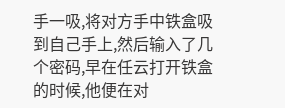手一吸,将对方手中铁盒吸到自己手上,然后输入了几个密码,早在任云打开铁盒的时候,他便在对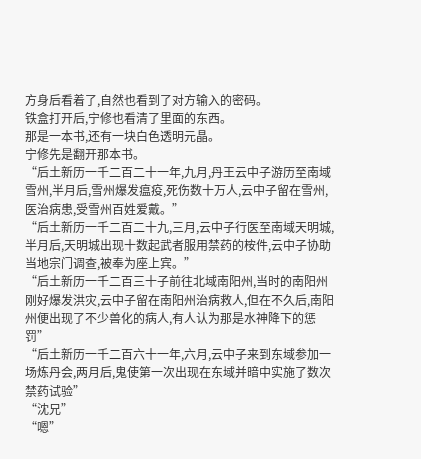方身后看着了,自然也看到了对方输入的密码。
铁盒打开后,宁修也看清了里面的东西。
那是一本书,还有一块白色透明元晶。
宁修先是翻开那本书。
“后土新历一千二百二十一年,九月,丹王云中子游历至南域雪州,半月后,雪州爆发瘟疫,死伤数十万人,云中子留在雪州,医治病患,受雪州百姓爱戴。”
“后土新历一千二百二十九,三月,云中子行医至南域天明城,半月后,天明城出现十数起武者服用禁药的桉件,云中子协助当地宗门调查,被奉为座上宾。”
“后土新历一千二百三十子前往北域南阳州,当时的南阳州刚好爆发洪灾,云中子留在南阳州治病救人,但在不久后,南阳州便出现了不少兽化的病人,有人认为那是水神降下的惩罚”
“后土新历一千二百六十一年,六月,云中子来到东域参加一场炼丹会,两月后,鬼使第一次出现在东域并暗中实施了数次禁药试验”
“沈兄”
“嗯”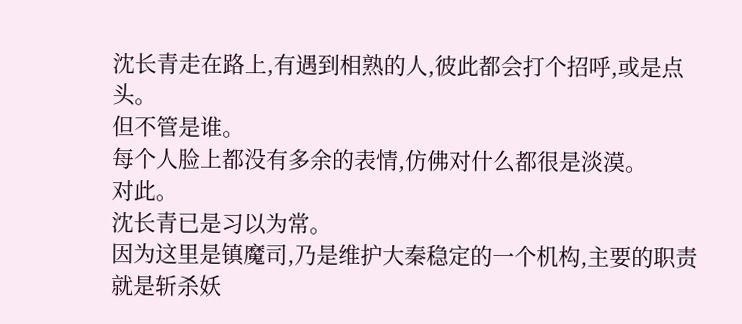沈长青走在路上,有遇到相熟的人,彼此都会打个招呼,或是点头。
但不管是谁。
每个人脸上都没有多余的表情,仿佛对什么都很是淡漠。
对此。
沈长青已是习以为常。
因为这里是镇魔司,乃是维护大秦稳定的一个机构,主要的职责就是斩杀妖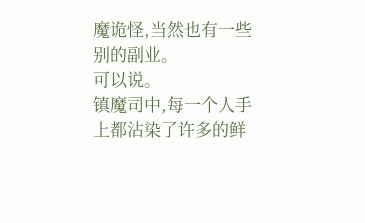魔诡怪,当然也有一些别的副业。
可以说。
镇魔司中,每一个人手上都沾染了许多的鲜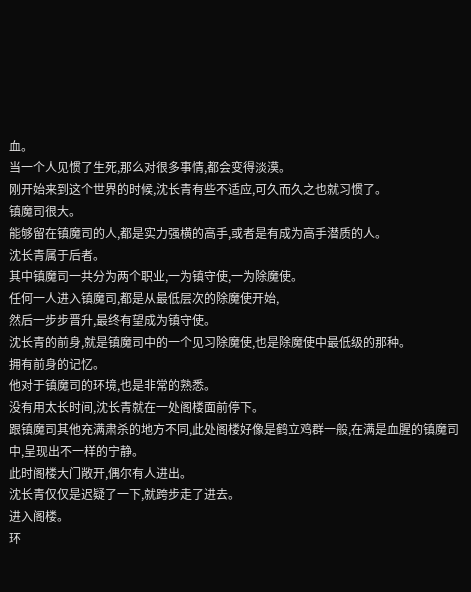血。
当一个人见惯了生死,那么对很多事情,都会变得淡漠。
刚开始来到这个世界的时候,沈长青有些不适应,可久而久之也就习惯了。
镇魔司很大。
能够留在镇魔司的人,都是实力强横的高手,或者是有成为高手潜质的人。
沈长青属于后者。
其中镇魔司一共分为两个职业,一为镇守使,一为除魔使。
任何一人进入镇魔司,都是从最低层次的除魔使开始,
然后一步步晋升,最终有望成为镇守使。
沈长青的前身,就是镇魔司中的一个见习除魔使,也是除魔使中最低级的那种。
拥有前身的记忆。
他对于镇魔司的环境,也是非常的熟悉。
没有用太长时间,沈长青就在一处阁楼面前停下。
跟镇魔司其他充满肃杀的地方不同,此处阁楼好像是鹤立鸡群一般,在满是血腥的镇魔司中,呈现出不一样的宁静。
此时阁楼大门敞开,偶尔有人进出。
沈长青仅仅是迟疑了一下,就跨步走了进去。
进入阁楼。
环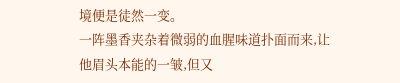境便是徒然一变。
一阵墨香夹杂着微弱的血腥味道扑面而来,让他眉头本能的一皱,但又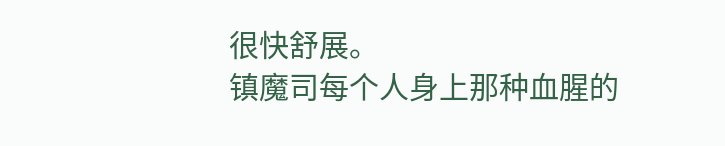很快舒展。
镇魔司每个人身上那种血腥的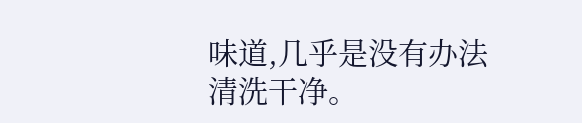味道,几乎是没有办法清洗干净。